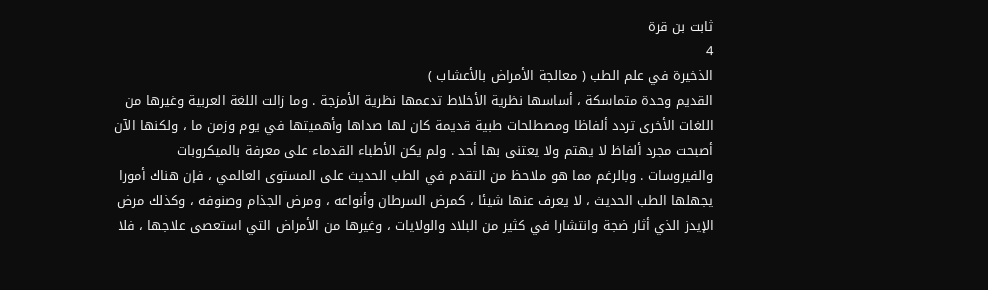ثابت بن قرة
4
الذخيرة في علم الطب ( معالجة الأمراض بالأعشاب )
القديم وحدة متماسكة ، أساسها نظرية الأخلاط تدعمها نظرية الأمزجة . وما زالت اللغة العربية وغيرها من اللغات الأخرى تردد ألفاظا ومصطلحات طبية قديمة كان لها صداها وأهميتها في يوم وزمن ما ، ولكنها الآن أصبحت مجرد ألفاظ لا يهتم ولا يعتنى بها أحد . ولم يكن الأطباء القدماء على معرفة بالميكروبات والفيروسات . وبالرغم مما هو ملاحظ من التقدم في الطب الحديث على المستوى العالمي ، فإن هناك أمورا يجهلها الطب الحديث ، لا يعرف عنها شيئا ، كمرض السرطان وأنواعه ، ومرض الجذام وصنوفه ، وكذلك مرض الإيدز الذي أثار ضجة وانتشارا في كثير من البلاد والولايات ، وغيرها من الأمراض التي استعصى علاجها ، فلا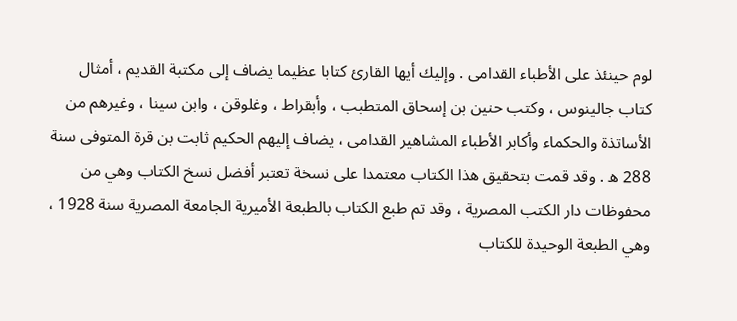لوم حينئذ على الأطباء القدامى . وإليك أيها القارئ كتابا عظيما يضاف إلى مكتبة القديم ، أمثال كتاب جالينوس ، وكتب حنين بن إسحاق المتطبب ، وأبقراط ، وغلوقن ، وابن سينا ، وغيرهم من الأساتذة والحكماء وأكابر الأطباء المشاهير القدامى ، يضاف إليهم الحكيم ثابت بن قرة المتوفى سنة 288 ه . وقد قمت بتحقيق هذا الكتاب معتمدا على نسخة تعتبر أفضل نسخ الكتاب وهي من محفوظات دار الكتب المصرية ، وقد تم طبع الكتاب بالطبعة الأميرية الجامعة المصرية سنة 1928 ، وهي الطبعة الوحيدة للكتاب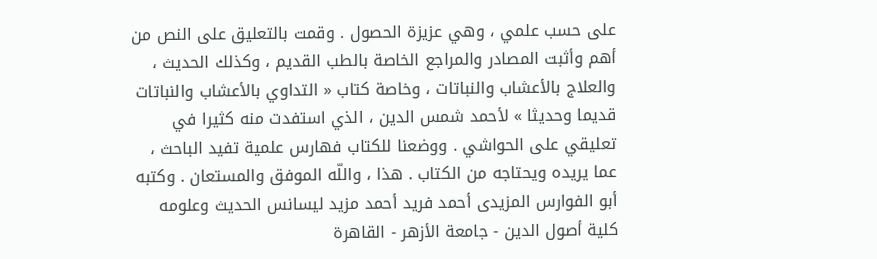على حسب علمي ، وهي عزيزة الحصول . وقمت بالتعليق على النص من أهم وأثبت المصادر والمراجع الخاصة بالطب القديم ، وكذلك الحديث ، والعلاج بالأعشاب والنباتات ، وخاصة كتاب « التداوي بالأعشاب والنباتات قديما وحديثا » لأحمد شمس الدين ، الذي استفدت منه كثيرا في تعليقي على الحواشي . ووضعنا للكتاب فهارس علمية تفيد الباحث ، عما يريده ويحتاجه من الكتاب . هذا ، واللّه الموفق والمستعان . وكتبه أبو الفوارس المزيدى أحمد فريد أحمد مزيد ليسانس الحديث وعلومه كلية أصول الدين - جامعة الأزهر - القاهرة